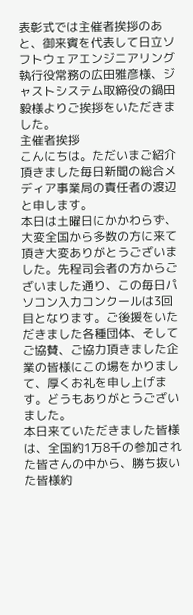表彰式では主催者挨拶のあと、御来賓を代表して日立ソフトウェアエンジニアリング
執行役常務の広田雅彦様、ジャストシステム取締役の鍋田毅様よりご挨拶をいただきました。
主催者挨拶
こんにちは。ただいまご紹介頂きました毎日新聞の総合メディア事業局の責任者の渡辺と申します。
本日は土曜日にかかわらず、大変全国から多数の方に来て頂き大変ありがとうございました。先程司会者の方からございました通り、この毎日パソコン入力コンクールは3回目となります。ご後援をいただきました各種団体、そしてご協賛、ご協力頂きました企業の皆様にこの場をかりまして、厚くお礼を申し上げます。どうもありがとうございました。
本日来ていただきました皆様は、全国約1万8千の参加された皆さんの中から、勝ち抜いた皆様約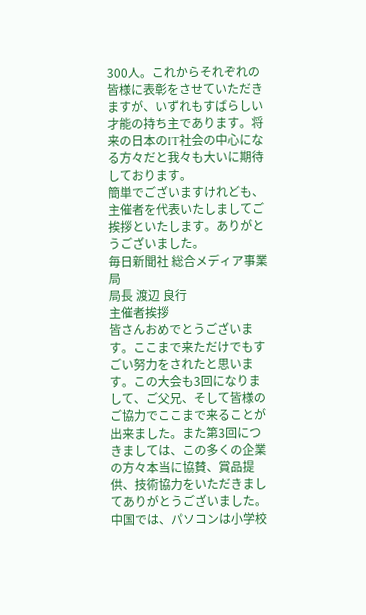300人。これからそれぞれの皆様に表彰をさせていただきますが、いずれもすばらしい才能の持ち主であります。将来の日本のIT社会の中心になる方々だと我々も大いに期待しております。
簡単でございますけれども、主催者を代表いたしましてご挨拶といたします。ありがとうございました。
毎日新聞社 総合メディア事業局
局長 渡辺 良行
主催者挨拶
皆さんおめでとうございます。ここまで来ただけでもすごい努力をされたと思います。この大会も3回になりまして、ご父兄、そして皆様のご協力でここまで来ることが出来ました。また第3回につきましては、この多くの企業の方々本当に協賛、賞品提供、技術協力をいただきましてありがとうございました。
中国では、パソコンは小学校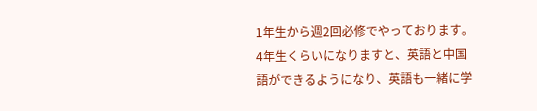1年生から週2回必修でやっております。4年生くらいになりますと、英語と中国語ができるようになり、英語も一緒に学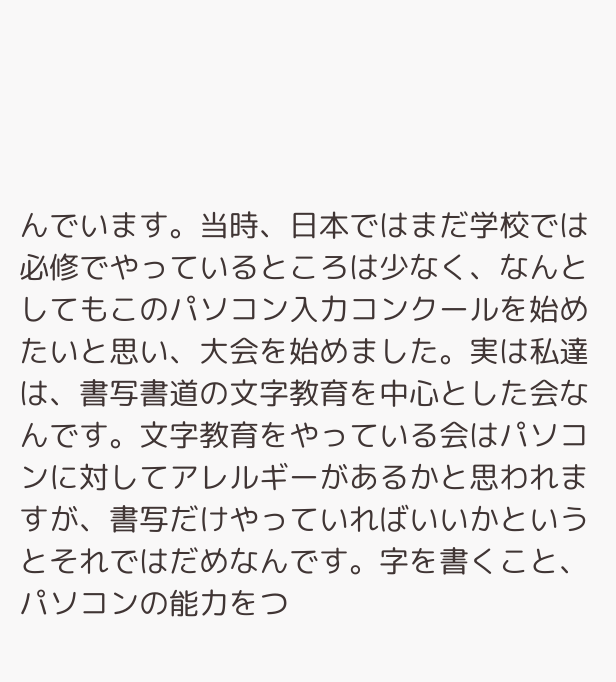んでいます。当時、日本ではまだ学校では必修でやっているところは少なく、なんとしてもこのパソコン入力コンクールを始めたいと思い、大会を始めました。実は私達は、書写書道の文字教育を中心とした会なんです。文字教育をやっている会はパソコンに対してアレルギーがあるかと思われますが、書写だけやっていればいいかというとそれではだめなんです。字を書くこと、パソコンの能力をつ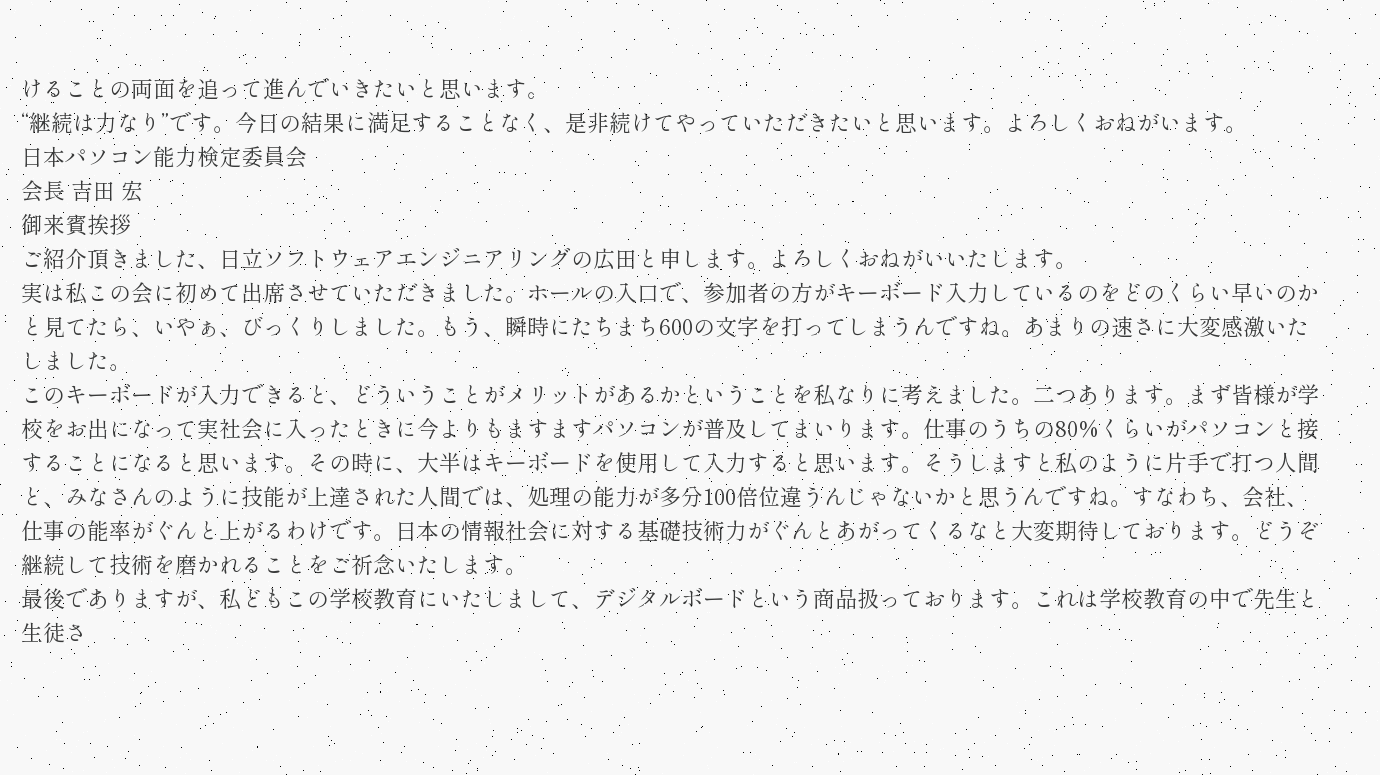けることの両面を追って進んでいきたいと思います。
“継続は力なり”です。今日の結果に満足することなく、是非続けてやっていただきたいと思います。よろしくおねがいます。
日本パソコン能力検定委員会
会長 吉田 宏
御来賓挨拶
ご紹介頂きました、日立ソフトウェアエンジニアリングの広田と申します。よろしくおねがいいたします。
実は私この会に初めて出席させていただきました。ホールの入口で、参加者の方がキーボード入力しているのをどのくらい早いのかと見てたら、いやぁ、びっくりしました。もう、瞬時にたちまち600の文字を打ってしまうんですね。あまりの速さに大変感激いたしました。
このキーボードが入力できると、どういうことがメリットがあるかということを私なりに考えました。二つあります。まず皆様が学校をお出になって実社会に入ったときに今よりもますますパソコンが普及してまいります。仕事のうちの80%くらいがパソコンと接することになると思います。その時に、大半はキーボードを使用して入力すると思います。そうしますと私のように片手で打つ人間と、みなさんのように技能が上達された人間では、処理の能力が多分100倍位違うんじゃないかと思うんですね。すなわち、会社、仕事の能率がぐんと上がるわけです。日本の情報社会に対する基礎技術力がぐんとあがってくるなと大変期待しております。どうぞ継続して技術を磨かれることをご祈念いたします。
最後でありますが、私どもこの学校教育にいたしまして、デジタルボードという商品扱っております。これは学校教育の中で先生と生徒さ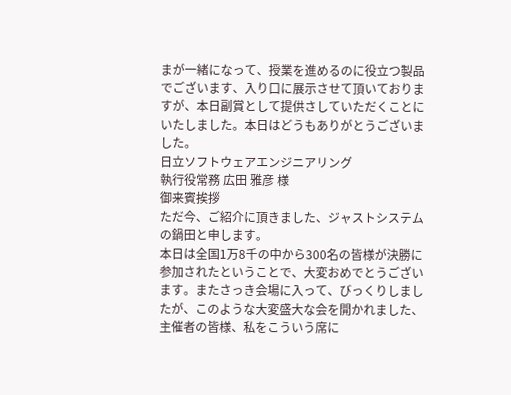まが一緒になって、授業を進めるのに役立つ製品でございます、入り口に展示させて頂いておりますが、本日副賞として提供さしていただくことにいたしました。本日はどうもありがとうございました。
日立ソフトウェアエンジニアリング
執行役常務 広田 雅彦 様
御来賓挨拶
ただ今、ご紹介に頂きました、ジャストシステムの鍋田と申します。
本日は全国1万8千の中から300名の皆様が決勝に参加されたということで、大変おめでとうございます。またさっき会場に入って、びっくりしましたが、このような大変盛大な会を開かれました、主催者の皆様、私をこういう席に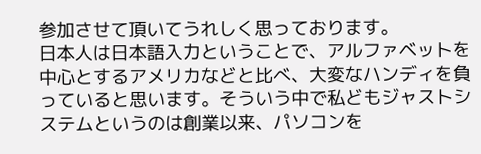参加させて頂いてうれしく思っております。
日本人は日本語入力ということで、アルファベットを中心とするアメリカなどと比べ、大変なハンディを負っていると思います。そういう中で私どもジャストシステムというのは創業以来、パソコンを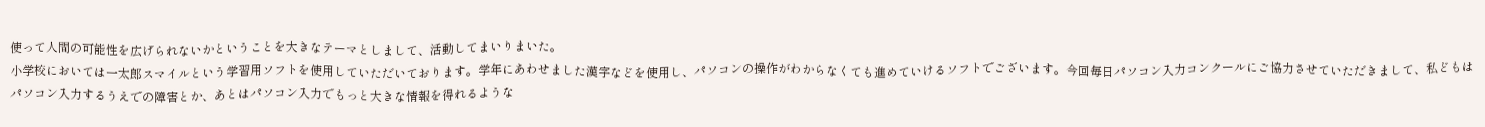使って人間の可能性を広げられないかということを大きなテーマとしまして、活動してまいりまいた。
小学校においては一太郎スマイルという学習用ソフトを使用していただいております。学年にあわせました漢字などを使用し、パソコンの操作がわからなくても進めていけるソフトでございます。今回毎日パソコン入力コンクールにご協力させていただきまして、私どもはパソコン入力するうえでの障害とか、あとはパソコン入力でもっと大きな情報を得れるような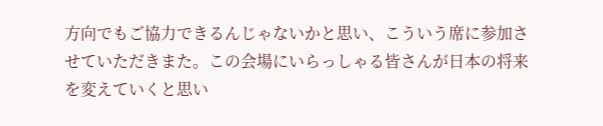方向でもご協力できるんじゃないかと思い、こういう席に参加させていただきまた。この会場にいらっしゃる皆さんが日本の将来を変えていくと思い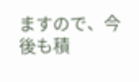ますので、今後も積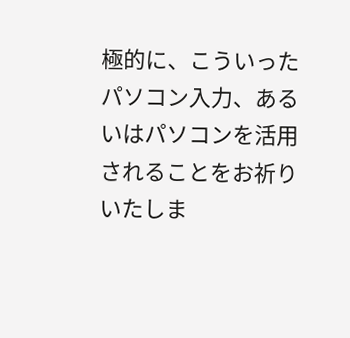極的に、こういったパソコン入力、あるいはパソコンを活用されることをお祈りいたしま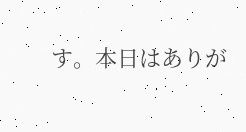す。本日はありが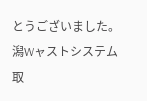とうございました。
潟Wャストシステム
取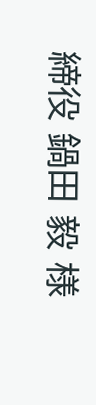締役 鍋田 毅 様